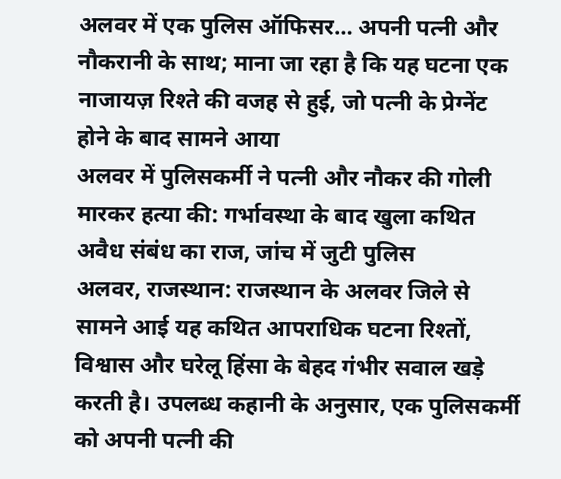अलवर में एक पुलिस ऑफिसर… अपनी पत्नी और नौकरानी के साथ; माना जा रहा है कि यह घटना एक नाजायज़ रिश्ते की वजह से हुई, जो पत्नी के प्रेग्नेंट होने के बाद सामने आया
अलवर में पुलिसकर्मी ने पत्नी और नौकर की गोली मारकर हत्या की: गर्भावस्था के बाद खुला कथित अवैध संबंध का राज, जांच में जुटी पुलिस
अलवर, राजस्थान: राजस्थान के अलवर जिले से सामने आई यह कथित आपराधिक घटना रिश्तों, विश्वास और घरेलू हिंसा के बेहद गंभीर सवाल खड़े करती है। उपलब्ध कहानी के अनुसार, एक पुलिसकर्मी को अपनी पत्नी की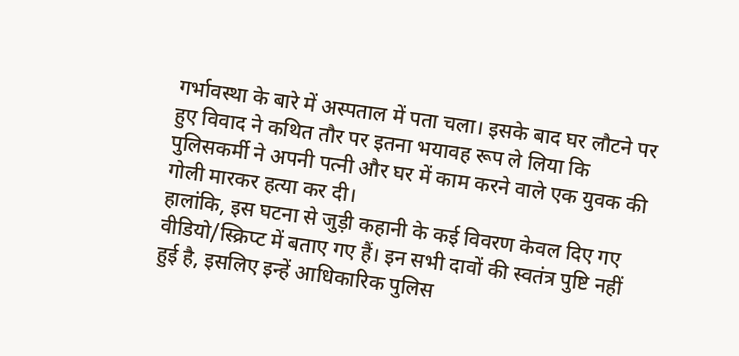गर्भावस्था के बारे में अस्पताल में पता चला। इसके बाद घर लौटने पर हुए विवाद ने कथित तौर पर इतना भयावह रूप ले लिया कि पुलिसकर्मी ने अपनी पत्नी और घर में काम करने वाले एक युवक की गोली मारकर हत्या कर दी।
हालांकि, इस घटना से जुड़ी कहानी के कई विवरण केवल दिए गए वीडियो/स्क्रिप्ट में बताए गए हैं। इन सभी दावों की स्वतंत्र पुष्टि नहीं हुई है, इसलिए इन्हें आधिकारिक पुलिस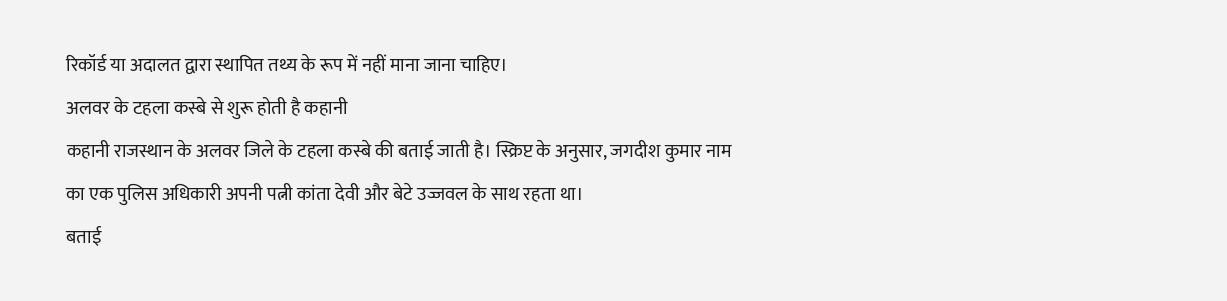रिकॉर्ड या अदालत द्वारा स्थापित तथ्य के रूप में नहीं माना जाना चाहिए।
अलवर के टहला कस्बे से शुरू होती है कहानी
कहानी राजस्थान के अलवर जिले के टहला कस्बे की बताई जाती है। स्क्रिप्ट के अनुसार, जगदीश कुमार नाम का एक पुलिस अधिकारी अपनी पत्नी कांता देवी और बेटे उज्जवल के साथ रहता था।
बताई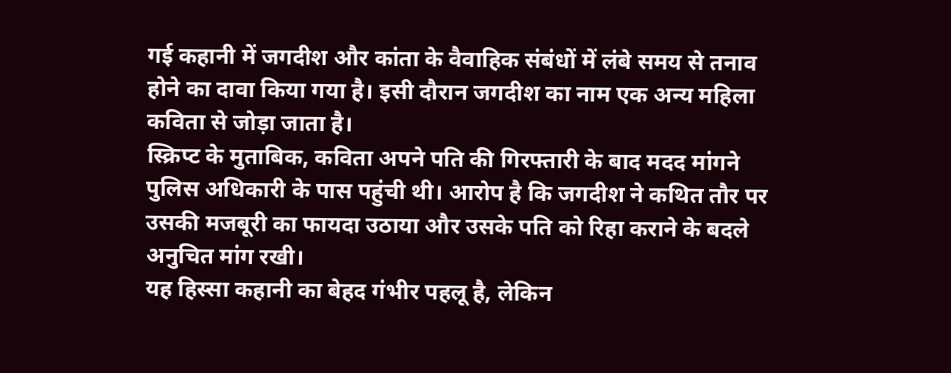गई कहानी में जगदीश और कांता के वैवाहिक संबंधों में लंबे समय से तनाव होने का दावा किया गया है। इसी दौरान जगदीश का नाम एक अन्य महिला कविता से जोड़ा जाता है।
स्क्रिप्ट के मुताबिक, कविता अपने पति की गिरफ्तारी के बाद मदद मांगने पुलिस अधिकारी के पास पहुंची थी। आरोप है कि जगदीश ने कथित तौर पर उसकी मजबूरी का फायदा उठाया और उसके पति को रिहा कराने के बदले अनुचित मांग रखी।
यह हिस्सा कहानी का बेहद गंभीर पहलू है, लेकिन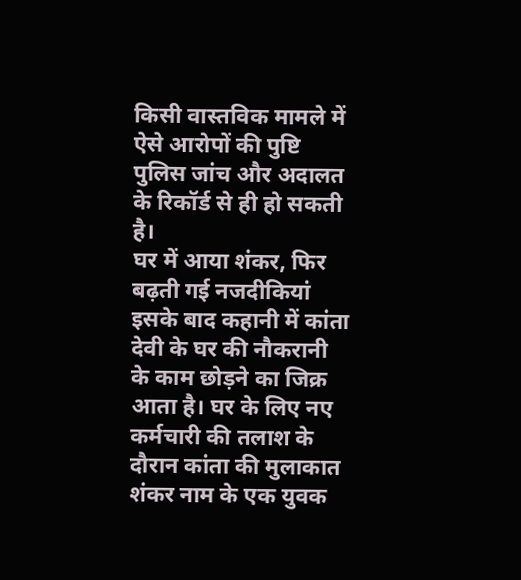किसी वास्तविक मामले में ऐसे आरोपों की पुष्टि पुलिस जांच और अदालत के रिकॉर्ड से ही हो सकती है।
घर में आया शंकर, फिर बढ़ती गई नजदीकियां
इसके बाद कहानी में कांता देवी के घर की नौकरानी के काम छोड़ने का जिक्र आता है। घर के लिए नए कर्मचारी की तलाश के दौरान कांता की मुलाकात शंकर नाम के एक युवक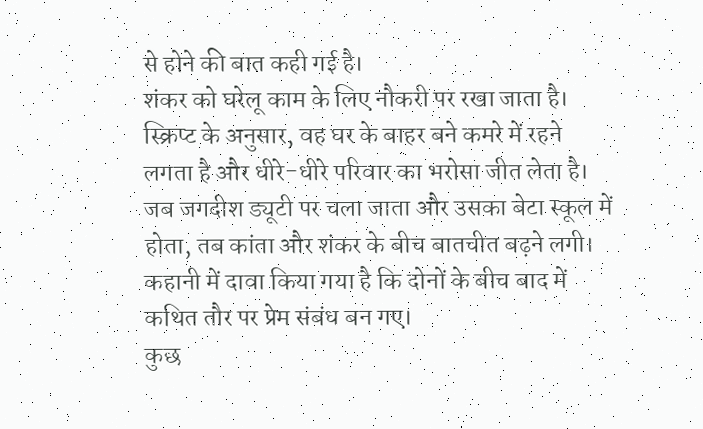से होने की बात कही गई है।
शंकर को घरेलू काम के लिए नौकरी पर रखा जाता है। स्क्रिप्ट के अनुसार, वह घर के बाहर बने कमरे में रहने लगता है और धीरे-धीरे परिवार का भरोसा जीत लेता है।
जब जगदीश ड्यूटी पर चला जाता और उसका बेटा स्कूल में होता, तब कांता और शंकर के बीच बातचीत बढ़ने लगी। कहानी में दावा किया गया है कि दोनों के बीच बाद में कथित तौर पर प्रेम संबंध बन गए।
कुछ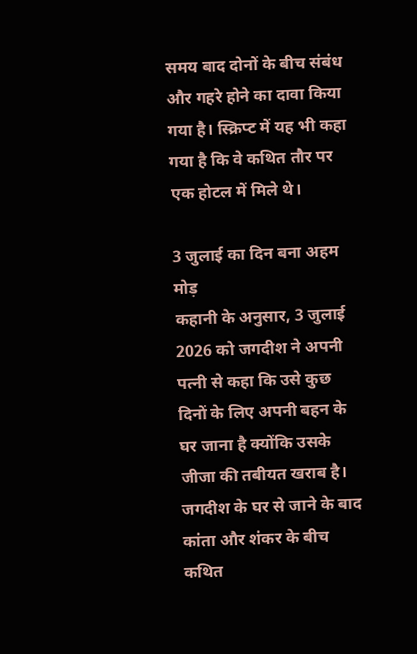समय बाद दोनों के बीच संबंध और गहरे होने का दावा किया गया है। स्क्रिप्ट में यह भी कहा गया है कि वे कथित तौर पर एक होटल में मिले थे।

3 जुलाई का दिन बना अहम मोड़
कहानी के अनुसार, 3 जुलाई 2026 को जगदीश ने अपनी पत्नी से कहा कि उसे कुछ दिनों के लिए अपनी बहन के घर जाना है क्योंकि उसके जीजा की तबीयत खराब है।
जगदीश के घर से जाने के बाद कांता और शंकर के बीच कथित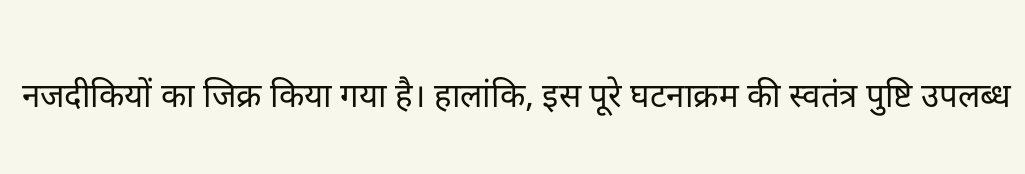नजदीकियों का जिक्र किया गया है। हालांकि, इस पूरे घटनाक्रम की स्वतंत्र पुष्टि उपलब्ध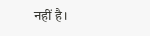नहीं है।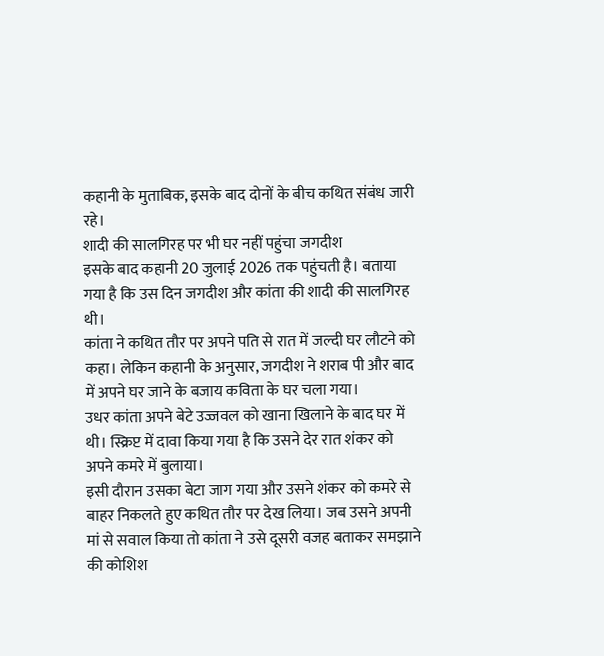कहानी के मुताबिक, इसके बाद दोनों के बीच कथित संबंध जारी रहे।
शादी की सालगिरह पर भी घर नहीं पहुंचा जगदीश
इसके बाद कहानी 20 जुलाई 2026 तक पहुंचती है। बताया गया है कि उस दिन जगदीश और कांता की शादी की सालगिरह थी।
कांता ने कथित तौर पर अपने पति से रात में जल्दी घर लौटने को कहा। लेकिन कहानी के अनुसार, जगदीश ने शराब पी और बाद में अपने घर जाने के बजाय कविता के घर चला गया।
उधर कांता अपने बेटे उज्जवल को खाना खिलाने के बाद घर में थी। स्क्रिप्ट में दावा किया गया है कि उसने देर रात शंकर को अपने कमरे में बुलाया।
इसी दौरान उसका बेटा जाग गया और उसने शंकर को कमरे से बाहर निकलते हुए कथित तौर पर देख लिया। जब उसने अपनी मां से सवाल किया तो कांता ने उसे दूसरी वजह बताकर समझाने की कोशिश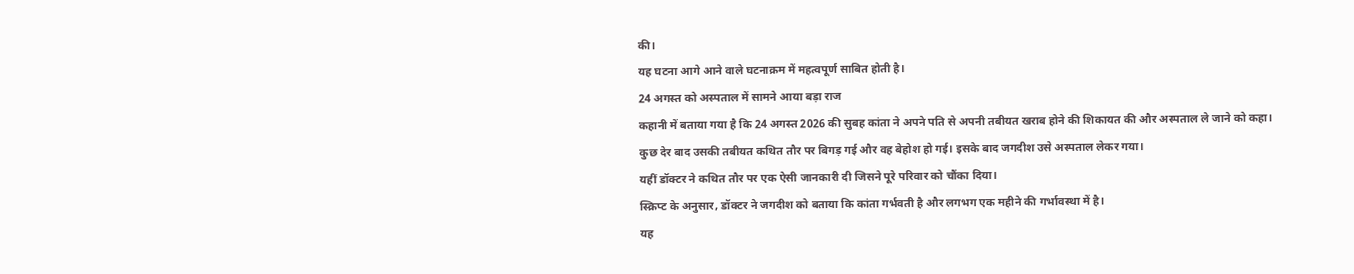की।
यह घटना आगे आने वाले घटनाक्रम में महत्वपूर्ण साबित होती है।
24 अगस्त को अस्पताल में सामने आया बड़ा राज
कहानी में बताया गया है कि 24 अगस्त 2026 की सुबह कांता ने अपने पति से अपनी तबीयत खराब होने की शिकायत की और अस्पताल ले जाने को कहा।
कुछ देर बाद उसकी तबीयत कथित तौर पर बिगड़ गई और वह बेहोश हो गई। इसके बाद जगदीश उसे अस्पताल लेकर गया।
यहीं डॉक्टर ने कथित तौर पर एक ऐसी जानकारी दी जिसने पूरे परिवार को चौंका दिया।
स्क्रिप्ट के अनुसार, डॉक्टर ने जगदीश को बताया कि कांता गर्भवती है और लगभग एक महीने की गर्भावस्था में है।
यह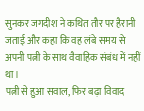सुनकर जगदीश ने कथित तौर पर हैरानी जताई और कहा कि वह लंबे समय से अपनी पत्नी के साथ वैवाहिक संबंध में नहीं था।
पत्नी से हुआ सवाल, फिर बढ़ा विवाद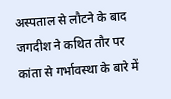अस्पताल से लौटने के बाद जगदीश ने कथित तौर पर कांता से गर्भावस्था के बारे में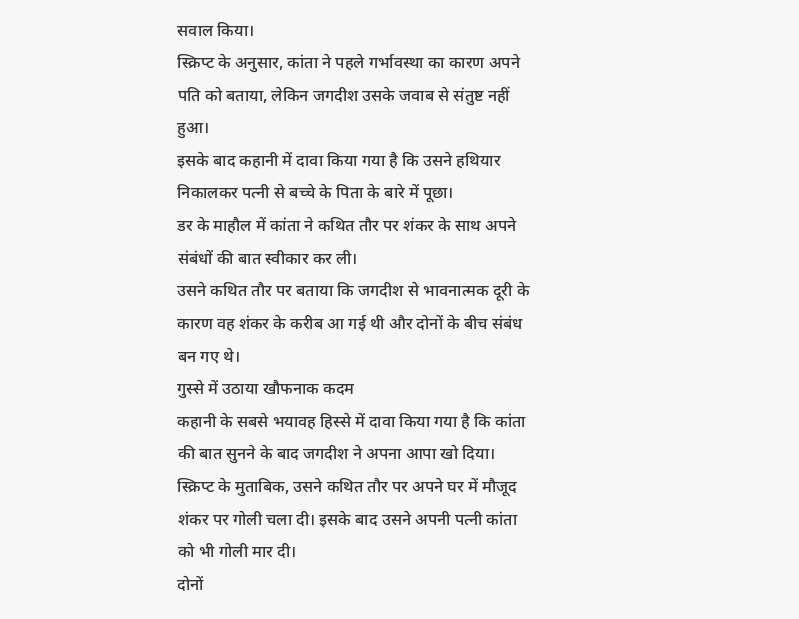सवाल किया।
स्क्रिप्ट के अनुसार, कांता ने पहले गर्भावस्था का कारण अपने पति को बताया, लेकिन जगदीश उसके जवाब से संतुष्ट नहीं हुआ।
इसके बाद कहानी में दावा किया गया है कि उसने हथियार निकालकर पत्नी से बच्चे के पिता के बारे में पूछा।
डर के माहौल में कांता ने कथित तौर पर शंकर के साथ अपने संबंधों की बात स्वीकार कर ली।
उसने कथित तौर पर बताया कि जगदीश से भावनात्मक दूरी के कारण वह शंकर के करीब आ गई थी और दोनों के बीच संबंध बन गए थे।
गुस्से में उठाया खौफनाक कदम
कहानी के सबसे भयावह हिस्से में दावा किया गया है कि कांता की बात सुनने के बाद जगदीश ने अपना आपा खो दिया।
स्क्रिप्ट के मुताबिक, उसने कथित तौर पर अपने घर में मौजूद शंकर पर गोली चला दी। इसके बाद उसने अपनी पत्नी कांता को भी गोली मार दी।
दोनों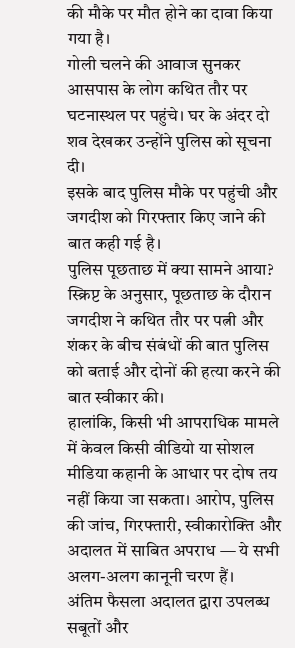की मौके पर मौत होने का दावा किया गया है।
गोली चलने की आवाज सुनकर आसपास के लोग कथित तौर पर घटनास्थल पर पहुंचे। घर के अंदर दो शव देखकर उन्होंने पुलिस को सूचना दी।
इसके बाद पुलिस मौके पर पहुंची और जगदीश को गिरफ्तार किए जाने की बात कही गई है।
पुलिस पूछताछ में क्या सामने आया?
स्क्रिप्ट के अनुसार, पूछताछ के दौरान जगदीश ने कथित तौर पर पत्नी और शंकर के बीच संबंधों की बात पुलिस को बताई और दोनों की हत्या करने की बात स्वीकार की।
हालांकि, किसी भी आपराधिक मामले में केवल किसी वीडियो या सोशल मीडिया कहानी के आधार पर दोष तय नहीं किया जा सकता। आरोप, पुलिस की जांच, गिरफ्तारी, स्वीकारोक्ति और अदालत में साबित अपराध — ये सभी अलग-अलग कानूनी चरण हैं।
अंतिम फैसला अदालत द्वारा उपलब्ध सबूतों और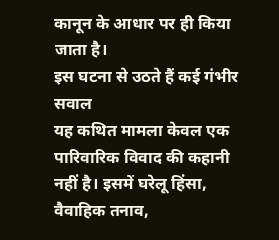कानून के आधार पर ही किया जाता है।
इस घटना से उठते हैं कई गंभीर सवाल
यह कथित मामला केवल एक पारिवारिक विवाद की कहानी नहीं है। इसमें घरेलू हिंसा, वैवाहिक तनाव,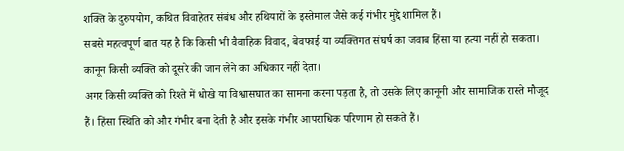शक्ति के दुरुपयोग, कथित विवाहेतर संबंध और हथियारों के इस्तेमाल जैसे कई गंभीर मुद्दे शामिल हैं।
सबसे महत्वपूर्ण बात यह है कि किसी भी वैवाहिक विवाद, बेवफाई या व्यक्तिगत संघर्ष का जवाब हिंसा या हत्या नहीं हो सकता। कानून किसी व्यक्ति को दूसरे की जान लेने का अधिकार नहीं देता।
अगर किसी व्यक्ति को रिश्ते में धोखे या विश्वासघात का सामना करना पड़ता है, तो उसके लिए कानूनी और सामाजिक रास्ते मौजूद हैं। हिंसा स्थिति को और गंभीर बना देती है और इसके गंभीर आपराधिक परिणाम हो सकते हैं।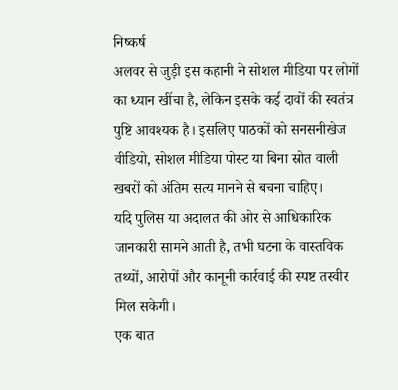निष्कर्ष
अलवर से जुड़ी इस कहानी ने सोशल मीडिया पर लोगों का ध्यान खींचा है, लेकिन इसके कई दावों की स्वतंत्र पुष्टि आवश्यक है। इसलिए पाठकों को सनसनीखेज वीडियो, सोशल मीडिया पोस्ट या बिना स्रोत वाली खबरों को अंतिम सत्य मानने से बचना चाहिए।
यदि पुलिस या अदालत की ओर से आधिकारिक जानकारी सामने आती है, तभी घटना के वास्तविक तथ्यों, आरोपों और कानूनी कार्रवाई की स्पष्ट तस्वीर मिल सकेगी।
एक बात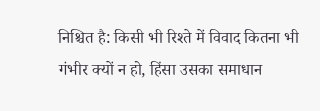निश्चित है: किसी भी रिश्ते में विवाद कितना भी गंभीर क्यों न हो, हिंसा उसका समाधान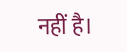नहीं है।